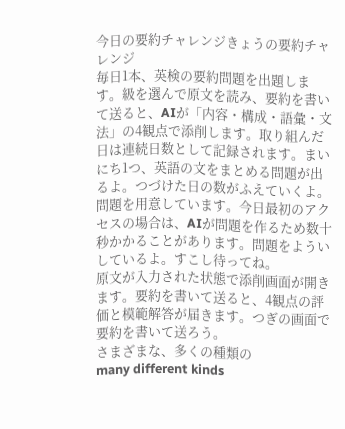今日の要約チャレンジきょうの要約チャレンジ
毎日1本、英検の要約問題を出題します。級を選んで原文を読み、要約を書いて送ると、AIが「内容・構成・語彙・文法」の4観点で添削します。取り組んだ日は連続日数として記録されます。まいにち1つ、英語の文をまとめる問題が出るよ。つづけた日の数がふえていくよ。
問題を用意しています。今日最初のアクセスの場合は、AIが問題を作るため数十秒かかることがあります。問題をよういしているよ。すこし待ってね。
原文が入力された状態で添削画面が開きます。要約を書いて送ると、4観点の評価と模範解答が届きます。つぎの画面で要約を書いて送ろう。
さまざまな、多くの種類の
many different kinds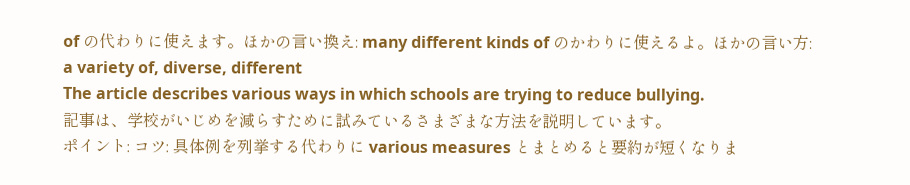of の代わりに使えます。ほかの言い換え: many different kinds of のかわりに使えるよ。ほかの言い方: a variety of, diverse, different
The article describes various ways in which schools are trying to reduce bullying.
記事は、学校がいじめを減らすために試みているさまざまな方法を説明しています。
ポイント: コツ: 具体例を列挙する代わりに various measures とまとめると要約が短くなりま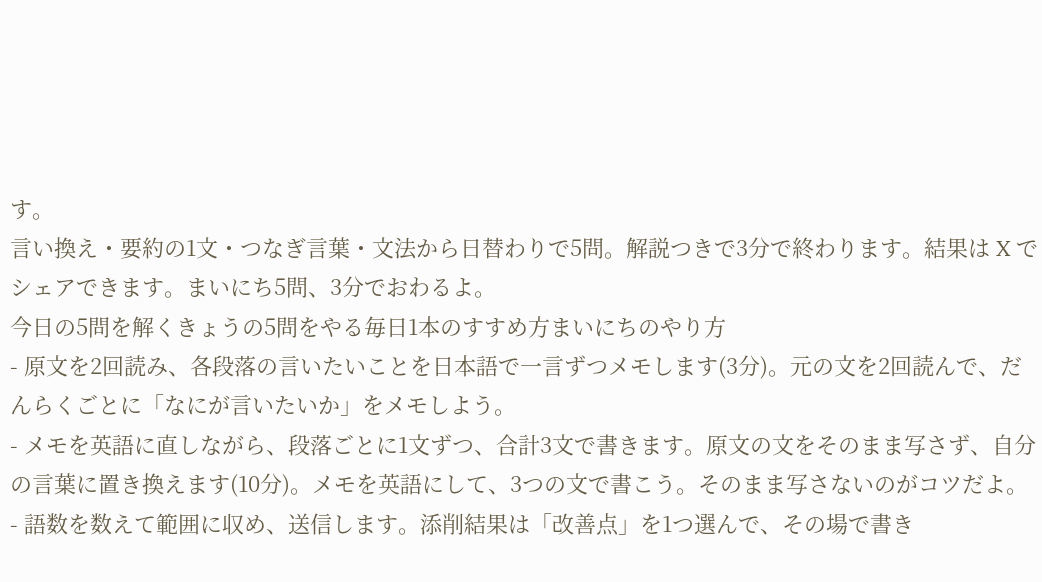す。
言い換え・要約の1文・つなぎ言葉・文法から日替わりで5問。解説つきで3分で終わります。結果は X でシェアできます。まいにち5問、3分でおわるよ。
今日の5問を解くきょうの5問をやる毎日1本のすすめ方まいにちのやり方
- 原文を2回読み、各段落の言いたいことを日本語で一言ずつメモします(3分)。元の文を2回読んで、だんらくごとに「なにが言いたいか」をメモしよう。
- メモを英語に直しながら、段落ごとに1文ずつ、合計3文で書きます。原文の文をそのまま写さず、自分の言葉に置き換えます(10分)。メモを英語にして、3つの文で書こう。そのまま写さないのがコツだよ。
- 語数を数えて範囲に収め、送信します。添削結果は「改善点」を1つ選んで、その場で書き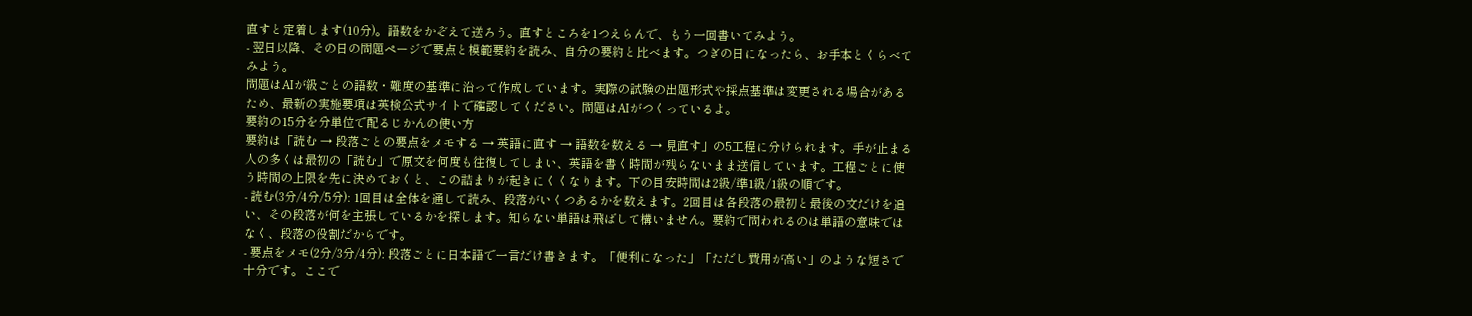直すと定着します(10分)。語数をかぞえて送ろう。直すところを1つえらんで、もう一回書いてみよう。
- 翌日以降、その日の問題ページで要点と模範要約を読み、自分の要約と比べます。つぎの日になったら、お手本とくらべてみよう。
問題はAIが級ごとの語数・難度の基準に沿って作成しています。実際の試験の出題形式や採点基準は変更される場合があるため、最新の実施要項は英検公式サイトで確認してください。問題はAIがつくっているよ。
要約の15分を分単位で配るじかんの使い方
要約は「読む → 段落ごとの要点をメモする → 英語に直す → 語数を数える → 見直す」の5工程に分けられます。手が止まる人の多くは最初の「読む」で原文を何度も往復してしまい、英語を書く時間が残らないまま送信しています。工程ごとに使う時間の上限を先に決めておくと、この詰まりが起きにくくなります。下の目安時間は2級/準1級/1級の順です。
- 読む(3分/4分/5分): 1回目は全体を通して読み、段落がいくつあるかを数えます。2回目は各段落の最初と最後の文だけを追い、その段落が何を主張しているかを探します。知らない単語は飛ばして構いません。要約で問われるのは単語の意味ではなく、段落の役割だからです。
- 要点をメモ(2分/3分/4分): 段落ごとに日本語で一言だけ書きます。「便利になった」「ただし費用が高い」のような短さで十分です。ここで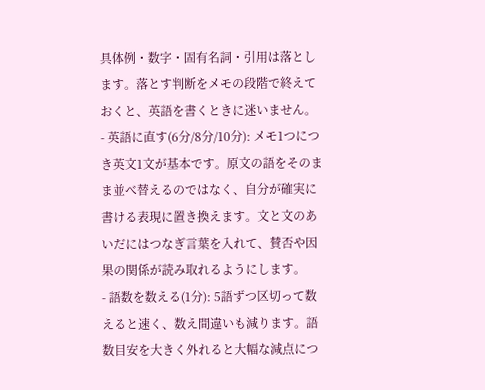具体例・数字・固有名詞・引用は落とします。落とす判断をメモの段階で終えておくと、英語を書くときに迷いません。
- 英語に直す(6分/8分/10分): メモ1つにつき英文1文が基本です。原文の語をそのまま並べ替えるのではなく、自分が確実に書ける表現に置き換えます。文と文のあいだにはつなぎ言葉を入れて、賛否や因果の関係が読み取れるようにします。
- 語数を数える(1分): 5語ずつ区切って数えると速く、数え間違いも減ります。語数目安を大きく外れると大幅な減点につ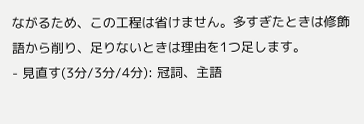ながるため、この工程は省けません。多すぎたときは修飾語から削り、足りないときは理由を1つ足します。
- 見直す(3分/3分/4分): 冠詞、主語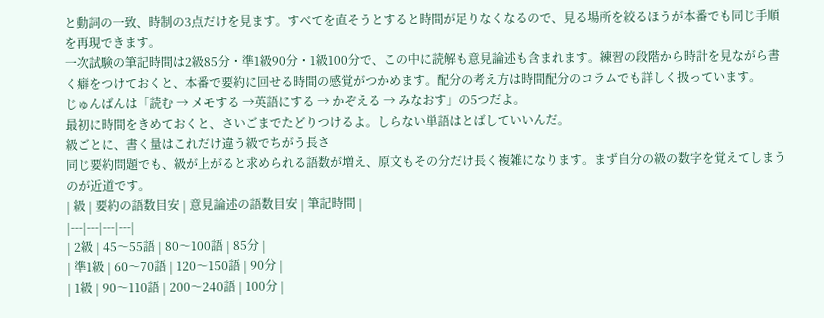と動詞の一致、時制の3点だけを見ます。すべてを直そうとすると時間が足りなくなるので、見る場所を絞るほうが本番でも同じ手順を再現できます。
一次試験の筆記時間は2級85分・準1級90分・1級100分で、この中に読解も意見論述も含まれます。練習の段階から時計を見ながら書く癖をつけておくと、本番で要約に回せる時間の感覚がつかめます。配分の考え方は時間配分のコラムでも詳しく扱っています。
じゅんばんは「読む → メモする →英語にする → かぞえる → みなおす」の5つだよ。
最初に時間をきめておくと、さいごまでたどりつけるよ。しらない単語はとばしていいんだ。
級ごとに、書く量はこれだけ違う級でちがう長さ
同じ要約問題でも、級が上がると求められる語数が増え、原文もその分だけ長く複雑になります。まず自分の級の数字を覚えてしまうのが近道です。
| 級 | 要約の語数目安 | 意見論述の語数目安 | 筆記時間 |
|---|---|---|---|
| 2級 | 45〜55語 | 80〜100語 | 85分 |
| 準1級 | 60〜70語 | 120〜150語 | 90分 |
| 1級 | 90〜110語 | 200〜240語 | 100分 |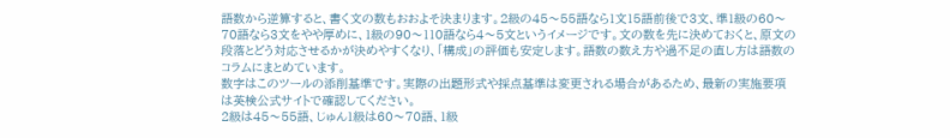語数から逆算すると、書く文の数もおおよそ決まります。2級の45〜55語なら1文15語前後で3文、準1級の60〜70語なら3文をやや厚めに、1級の90〜110語なら4〜5文というイメージです。文の数を先に決めておくと、原文の段落とどう対応させるかが決めやすくなり、「構成」の評価も安定します。語数の数え方や過不足の直し方は語数のコラムにまとめています。
数字はこのツールの添削基準です。実際の出題形式や採点基準は変更される場合があるため、最新の実施要項は英検公式サイトで確認してください。
2級は45〜55語、じゅん1級は60〜70語、1級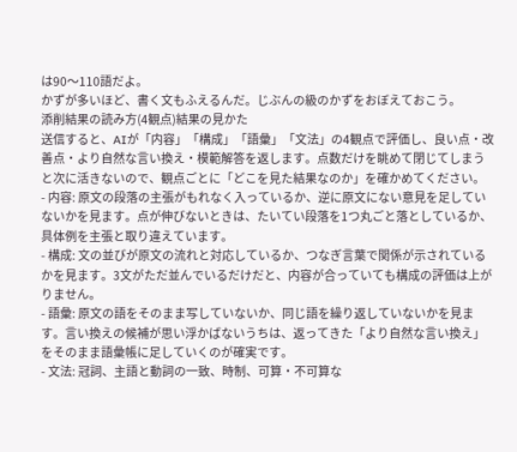は90〜110語だよ。
かずが多いほど、書く文もふえるんだ。じぶんの級のかずをおぼえておこう。
添削結果の読み方(4観点)結果の見かた
送信すると、AIが「内容」「構成」「語彙」「文法」の4観点で評価し、良い点・改善点・より自然な言い換え・模範解答を返します。点数だけを眺めて閉じてしまうと次に活きないので、観点ごとに「どこを見た結果なのか」を確かめてください。
- 内容: 原文の段落の主張がもれなく入っているか、逆に原文にない意見を足していないかを見ます。点が伸びないときは、たいてい段落を1つ丸ごと落としているか、具体例を主張と取り違えています。
- 構成: 文の並びが原文の流れと対応しているか、つなぎ言葉で関係が示されているかを見ます。3文がただ並んでいるだけだと、内容が合っていても構成の評価は上がりません。
- 語彙: 原文の語をそのまま写していないか、同じ語を繰り返していないかを見ます。言い換えの候補が思い浮かばないうちは、返ってきた「より自然な言い換え」をそのまま語彙帳に足していくのが確実です。
- 文法: 冠詞、主語と動詞の一致、時制、可算・不可算な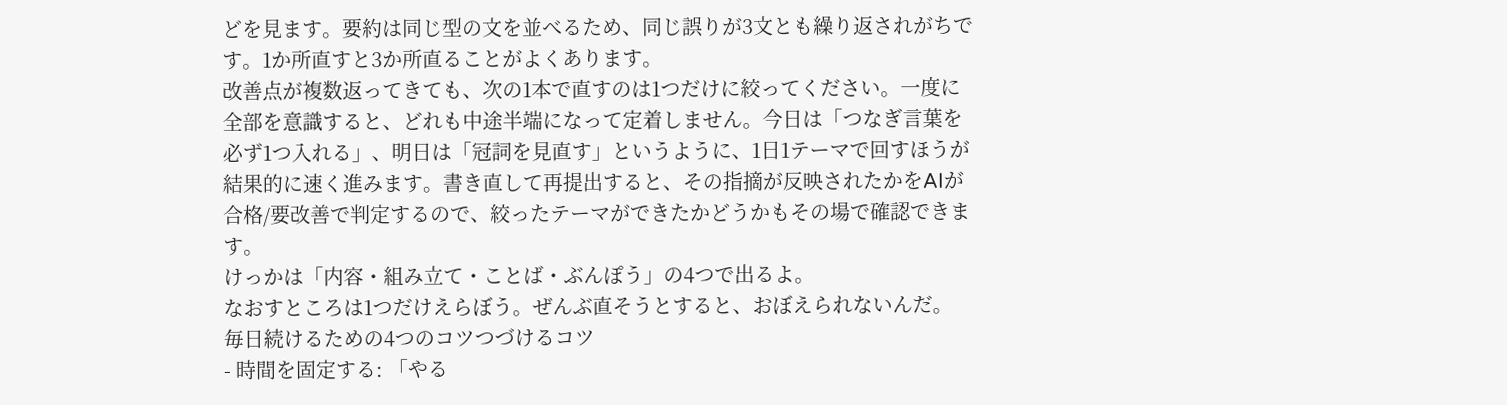どを見ます。要約は同じ型の文を並べるため、同じ誤りが3文とも繰り返されがちです。1か所直すと3か所直ることがよくあります。
改善点が複数返ってきても、次の1本で直すのは1つだけに絞ってください。一度に全部を意識すると、どれも中途半端になって定着しません。今日は「つなぎ言葉を必ず1つ入れる」、明日は「冠詞を見直す」というように、1日1テーマで回すほうが結果的に速く進みます。書き直して再提出すると、その指摘が反映されたかをAIが合格/要改善で判定するので、絞ったテーマができたかどうかもその場で確認できます。
けっかは「内容・組み立て・ことば・ぶんぽう」の4つで出るよ。
なおすところは1つだけえらぼう。ぜんぶ直そうとすると、おぼえられないんだ。
毎日続けるための4つのコツつづけるコツ
- 時間を固定する: 「やる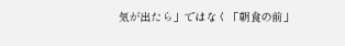気が出たら」ではなく「朝食の前」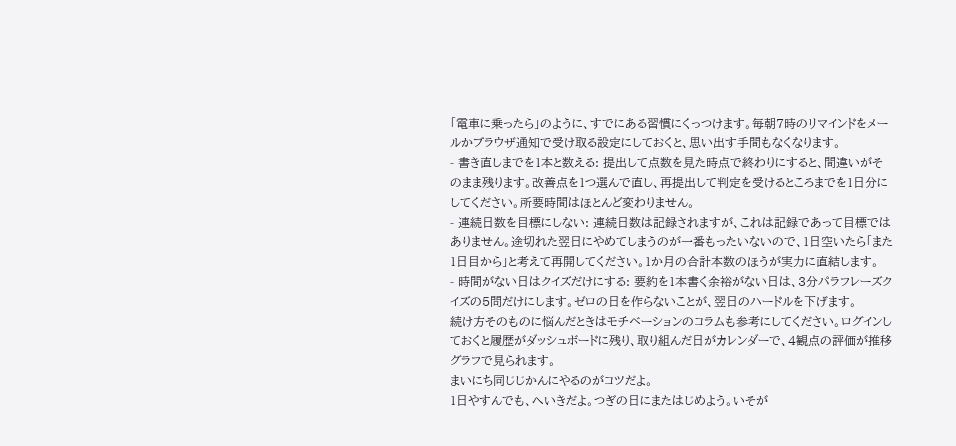「電車に乗ったら」のように、すでにある習慣にくっつけます。毎朝7時のリマインドをメールかブラウザ通知で受け取る設定にしておくと、思い出す手間もなくなります。
- 書き直しまでを1本と数える: 提出して点数を見た時点で終わりにすると、間違いがそのまま残ります。改善点を1つ選んで直し、再提出して判定を受けるところまでを1日分にしてください。所要時間はほとんど変わりません。
- 連続日数を目標にしない: 連続日数は記録されますが、これは記録であって目標ではありません。途切れた翌日にやめてしまうのが一番もったいないので、1日空いたら「また1日目から」と考えて再開してください。1か月の合計本数のほうが実力に直結します。
- 時間がない日はクイズだけにする: 要約を1本書く余裕がない日は、3分パラフレーズクイズの5問だけにします。ゼロの日を作らないことが、翌日のハードルを下げます。
続け方そのものに悩んだときはモチベーションのコラムも参考にしてください。ログインしておくと履歴がダッシュボードに残り、取り組んだ日がカレンダーで、4観点の評価が推移グラフで見られます。
まいにち同じじかんにやるのがコツだよ。
1日やすんでも、へいきだよ。つぎの日にまたはじめよう。いそが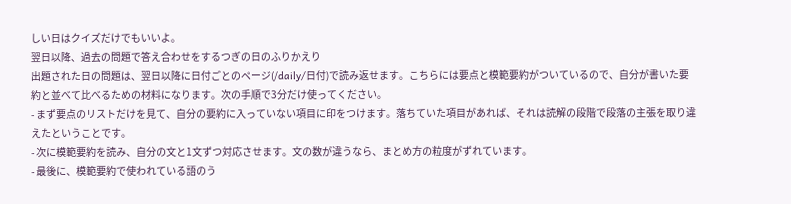しい日はクイズだけでもいいよ。
翌日以降、過去の問題で答え合わせをするつぎの日のふりかえり
出題された日の問題は、翌日以降に日付ごとのページ(/daily/日付)で読み返せます。こちらには要点と模範要約がついているので、自分が書いた要約と並べて比べるための材料になります。次の手順で3分だけ使ってください。
- まず要点のリストだけを見て、自分の要約に入っていない項目に印をつけます。落ちていた項目があれば、それは読解の段階で段落の主張を取り違えたということです。
- 次に模範要約を読み、自分の文と1文ずつ対応させます。文の数が違うなら、まとめ方の粒度がずれています。
- 最後に、模範要約で使われている語のう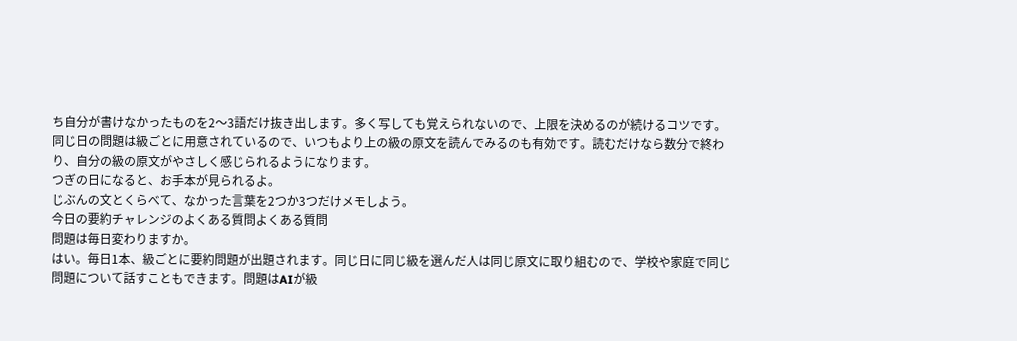ち自分が書けなかったものを2〜3語だけ抜き出します。多く写しても覚えられないので、上限を決めるのが続けるコツです。
同じ日の問題は級ごとに用意されているので、いつもより上の級の原文を読んでみるのも有効です。読むだけなら数分で終わり、自分の級の原文がやさしく感じられるようになります。
つぎの日になると、お手本が見られるよ。
じぶんの文とくらべて、なかった言葉を2つか3つだけメモしよう。
今日の要約チャレンジのよくある質問よくある質問
問題は毎日変わりますか。
はい。毎日1本、級ごとに要約問題が出題されます。同じ日に同じ級を選んだ人は同じ原文に取り組むので、学校や家庭で同じ問題について話すこともできます。問題はAIが級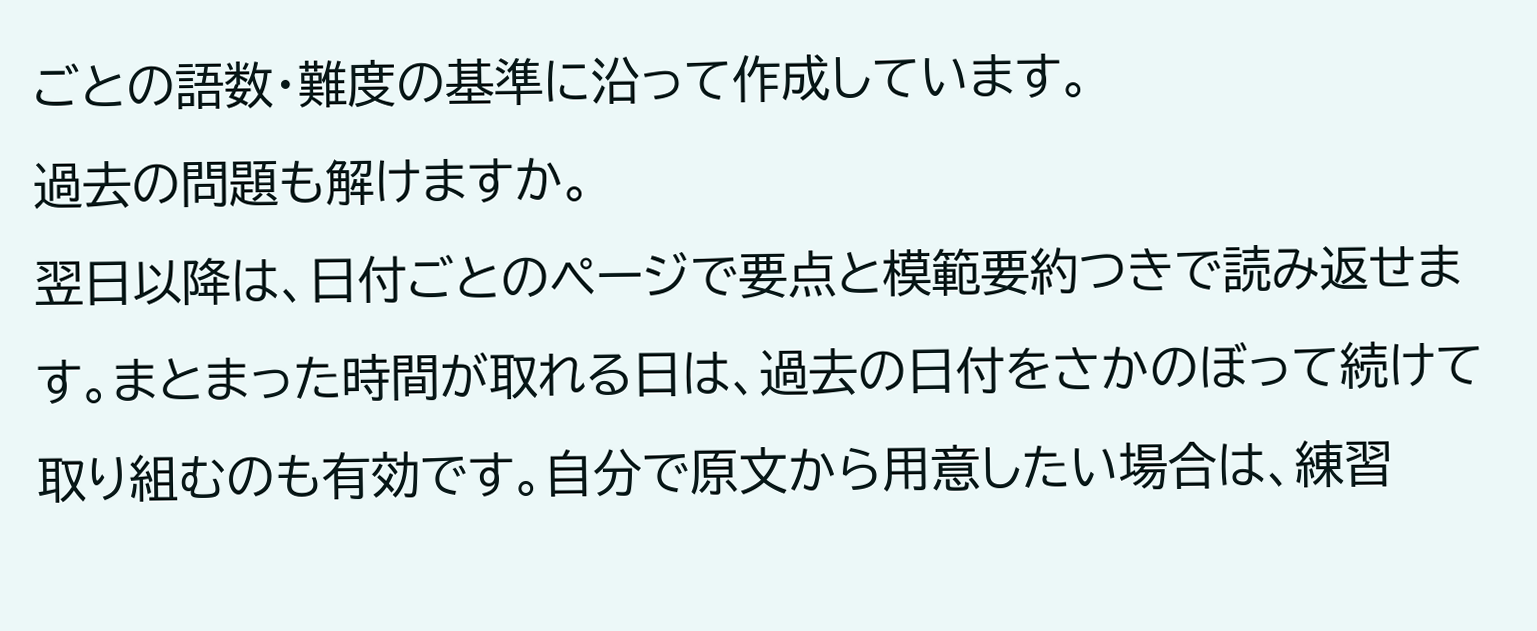ごとの語数・難度の基準に沿って作成しています。
過去の問題も解けますか。
翌日以降は、日付ごとのページで要点と模範要約つきで読み返せます。まとまった時間が取れる日は、過去の日付をさかのぼって続けて取り組むのも有効です。自分で原文から用意したい場合は、練習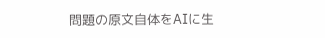問題の原文自体をAIに生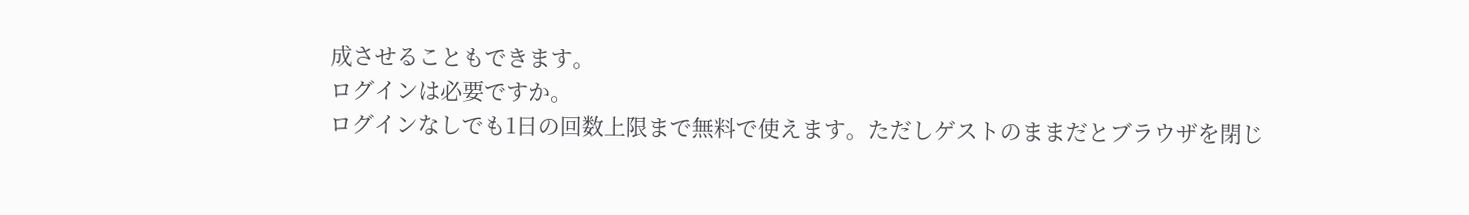成させることもできます。
ログインは必要ですか。
ログインなしでも1日の回数上限まで無料で使えます。ただしゲストのままだとブラウザを閉じ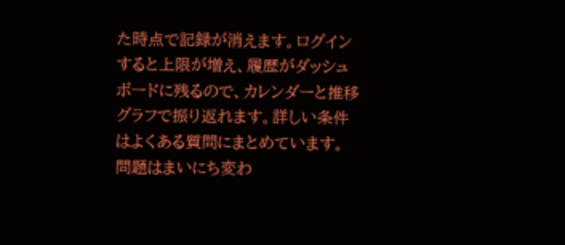た時点で記録が消えます。ログインすると上限が増え、履歴がダッシュボードに残るので、カレンダーと推移グラフで振り返れます。詳しい条件はよくある質問にまとめています。
問題はまいにち変わ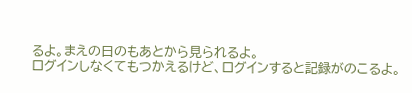るよ。まえの日のもあとから見られるよ。
ログインしなくてもつかえるけど、ログインすると記録がのこるよ。